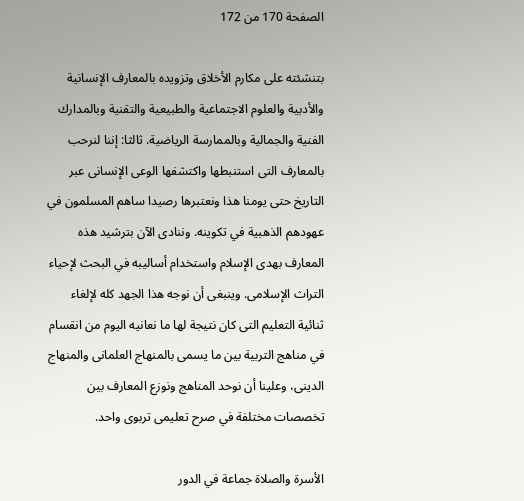الصفحة 170 من 172

بتنشئته على مكارم الأخلاق وتزويده بالمعارف الإنسانية والأدبية والعلوم الاجتماعية والطبيعية والتقنية وبالمدارك الفنية والجمالية وبالممارسة الرياضية. ثالثا: إننا لنرحب بالمعارف التى استنبطها واكتشفها الوعى الإنسانى عبر التاريخ حتى يومنا هذا ونعتبرها رصيدا ساهم المسلمون في عهودهم الذهبية في تكوينه. وننادى الآن بترشيد هذه المعارف بهدى الإسلام واستخدام أساليبه في البحث لإحياء التراث الإسلامى. وينبغى أن نوجه هذا الجهد كله لإلغاء ثنائية التعليم التى كان نتيجة لها ما نعانيه اليوم من انقسام في مناهج التربية بين ما يسمى بالمنهاج العلمانى والمنهاج الدينى، وعلينا أن نوحد المناهج ونوزع المعارف بين تخصصات مختلفة في صرح تعليمى تربوى واحد.

الأسرة والصلاة جماعة في الدور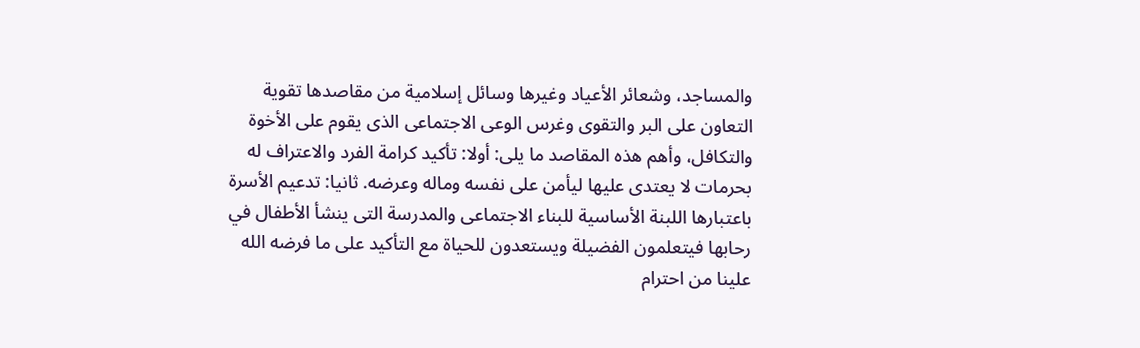والمساجد، وشعائر الأعياد وغيرها وسائل إسلامية من مقاصدها تقوية التعاون على البر والتقوى وغرس الوعى الاجتماعى الذى يقوم على الأخوة والتكافل، وأهم هذه المقاصد ما يلى: أولا: تأكيد كرامة الفرد والاعتراف له بحرمات لا يعتدى عليها ليأمن على نفسه وماله وعرضه. ثانيا: تدعيم الأسرة باعتبارها اللبنة الأساسية للبناء الاجتماعى والمدرسة التى ينشأ الأطفال في رحابها فيتعلمون الفضيلة ويستعدون للحياة مع التأكيد على ما فرضه الله علينا من احترام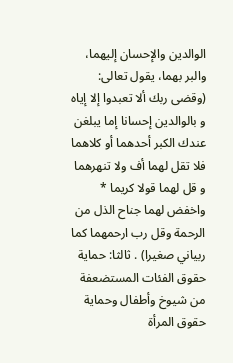الوالدين والإحسان إليهما، والبر بهما، يقول تعالى: (وقضى ربك ألا تعبدوا إلا إياه و بالوالدين إحسانا إما يبلغن عندك الكبر أحدهما أو كلاهما فلا تقل لهما أف ولا تنهرهما و قل لهما قولا كريما * واخفض لهما جناح الذل من الرحمة وقل رب ارحمهما كما ربياني صغيرا) . ثالثا: حماية حقوق الفئات المستضعفة من شيوخ وأطفال وحماية حقوق المرأة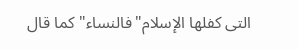التى كفلها الإسلام"فالنساء"كما قال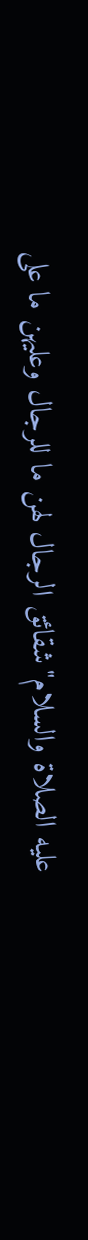عليه الصلاة والسلام"شقائق الرجال لهن ما للرجال وعليهن ما على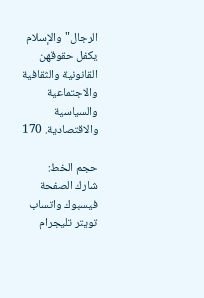الرجال"والإسلام يكفل حقوقهن القانونية والثقافية والاجتماعية والسياسية والاقتصادية. 170

حجم الخط:
شارك الصفحة
فيسبوك واتساب تويتر تليجرام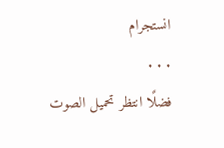انستجرام
. . .
فضلًا انتظر تحميل الصوت